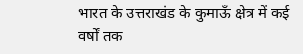भारत के उत्तराखंड के कुमाऊँ क्षेत्र में कई वर्षों तक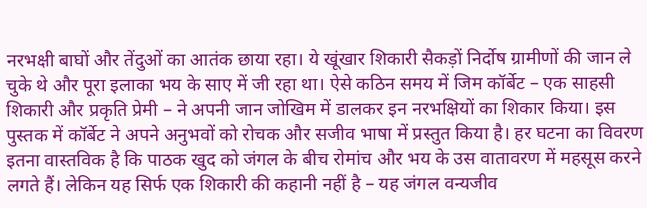नरभक्षी बाघों और तेंदुओं का आतंक छाया रहा। ये खूंखार शिकारी सैकड़ों निर्दोष ग्रामीणों की जान ले चुके थे और पूरा इलाका भय के साए में जी रहा था। ऐसे कठिन समय में जिम कॉर्बेट – एक साहसी शिकारी और प्रकृति प्रेमी – ने अपनी जान जोखिम में डालकर इन नरभक्षियों का शिकार किया। इस पुस्तक में कॉर्बेट ने अपने अनुभवों को रोचक और सजीव भाषा में प्रस्तुत किया है। हर घटना का विवरण इतना वास्तविक है कि पाठक खुद को जंगल के बीच रोमांच और भय के उस वातावरण में महसूस करने लगते हैं। लेकिन यह सिर्फ एक शिकारी की कहानी नहीं है – यह जंगल वन्यजीव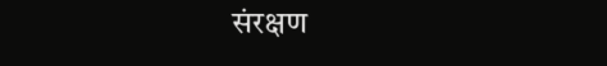संरक्षण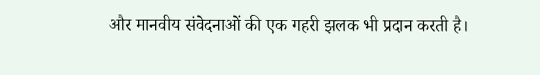और मानवीय संवेदनाओं की एक गहरी झलक भी प्रदान करती है।